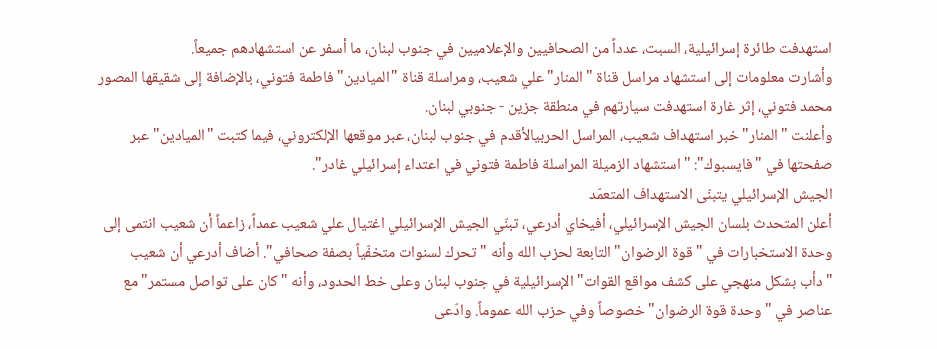استهدفت طائرة إسرائيلية، السبت، عدداً من الصحافيين والإعلاميين في جنوب لبنان، ما أسفر عن استشهادهم جميعاً.
وأشارت معلومات إلى استشهاد مراسل قناة "المنار" علي شعيب، ومراسلة قناة "الميادين" فاطمة فتوني، بالإضافة إلى شقيقها المصور محمد فتوني، إثر غارة استهدفت سيارتهم في منطقة جزين - جنوبي لبنان.
وأعلنت "المنار" خبر استهداف شعيب، المراسل الحربيالأقدم في جنوب لبنان، عبر موقعها الإلكتروني، فيما كتبت "الميادين" عبر صفحتها في "فايسبوك": "استشهاد الزميلة المراسلة فاطمة فتوني في اعتداء إسرائيلي غادر".
الجيش الإسرائيلي يتبنّى الاستهداف المتعمّد
أعلن المتحدث بلسان الجيش الإسرائيلي، أفيخاي أدرعي، تبنّي الجيش الإسرائيلي اغتيال علي شعيب عمداً، زاعماً أن شعيب انتمى إلى وحدة الاستخبارات في "قوة الرضوان" التابعة لحزب الله وأنه "تحرك لسنوات متخفّياً بصفة صحافي". أضاف أدرعي أن شعيب "دأب بشكل منهجي على كشف مواقع القوات" الإسرائيلية في جنوب لبنان وعلى خط الحدود، وأنه "كان على تواصل مستمر" مع عناصر في "وحدة قوة الرضوان" خصوصاً وفي حزب الله عموماً. وادّعى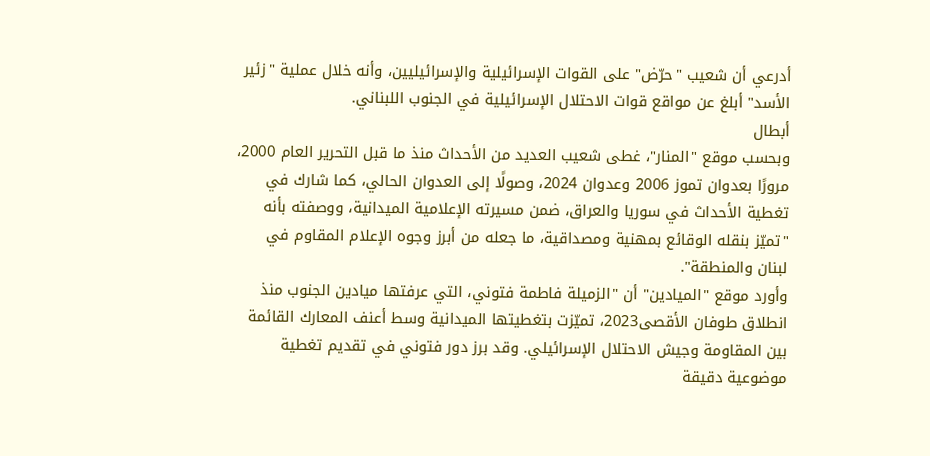أدرعي أن شعيب "حرّض" على القوات الإسرائيلية والإسرائيليين، وأنه خلال عملية "زئير الأسد" أبلغ عن مواقع قوات الاحتلال الإسرائيلية في الجنوب اللبناني.
أبطال
وبحسب موقع "المنار"، غطى شعيب العديد من الأحداث منذ ما قبل التحرير العام 2000، مرورًا بعدوان تموز 2006 وعدوان 2024، وصولًا إلى العدوان الحالي، كما شارك في تغطية الأحداث في سوريا والعراق، ضمن مسيرته الإعلامية الميدانية، ووصفته بأنه "تميّز بنقله الوقائع بمهنية ومصداقية، ما جعله من أبرز وجوه الإعلام المقاوم في لبنان والمنطقة".
وأورد موقع "الميادين" أن "الزميلة فاطمة فتوني، التي عرفتها ميادين الجنوب منذ انطلاق طوفان الأقصى2023، تميّزت بتغطيتها الميدانية وسط أعنف المعارك القائمة بين المقاومة وجيش الاحتلال الإسرائيلي. وقد برز دور فتوني في تقديم تغطية موضوعية دقيقة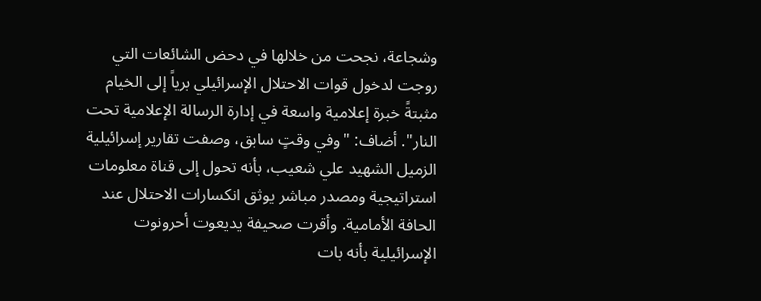وشجاعة، نجحت من خلالها في دحض الشائعات التي روجت لدخول قوات الاحتلال الإسرائيلي برياً إلى الخيام مثبتةً خبرة إعلامية واسعة في إدارة الرسالة الإعلامية تحت النار". أضاف: "وفي وقتٍ سابق، وصفت تقارير إسرائيلية الزميل الشهيد علي شعيب، بأنه تحول إلى قناة معلومات استراتيجية ومصدر مباشر يوثق انكسارات الاحتلال عند الحافة الأمامية. وأقرت صحيفة يديعوت أحرونوت الإسرائيلية بأنه بات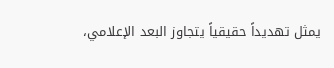يمثل تهديداً حقيقياً يتجاوز البعد الإعلامي،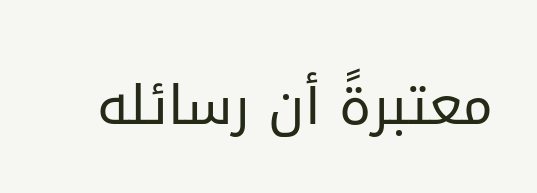معتبرةً أن رسائله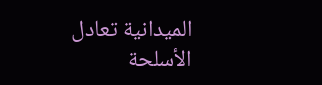الميدانية تعادل الأسلحة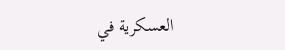العسكرية في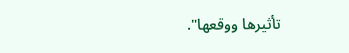تأثيرها ووقعها".